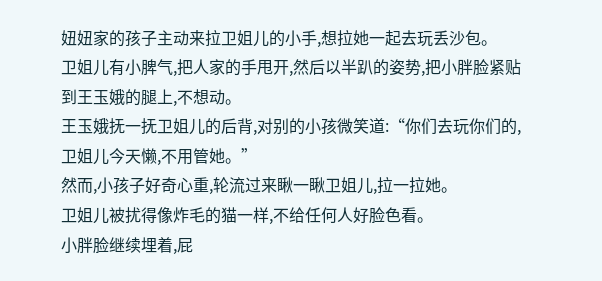妞妞家的孩子主动来拉卫姐儿的小手,想拉她一起去玩丢沙包。
卫姐儿有小脾气,把人家的手甩开,然后以半趴的姿势,把小胖脸紧贴到王玉娥的腿上,不想动。
王玉娥抚一抚卫姐儿的后背,对别的小孩微笑道:“你们去玩你们的,卫姐儿今天懒,不用管她。”
然而,小孩子好奇心重,轮流过来瞅一瞅卫姐儿,拉一拉她。
卫姐儿被扰得像炸毛的猫一样,不给任何人好脸色看。
小胖脸继续埋着,屁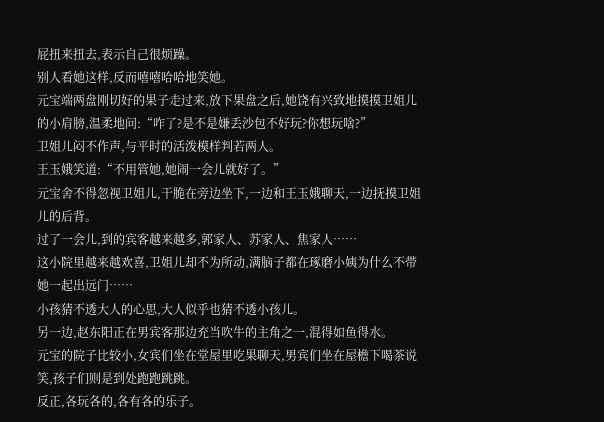屁扭来扭去,表示自己很烦躁。
别人看她这样,反而嘻嘻哈哈地笑她。
元宝端两盘刚切好的果子走过来,放下果盘之后,她饶有兴致地摸摸卫姐儿的小肩膀,温柔地问:“咋了?是不是嫌丢沙包不好玩?你想玩啥?”
卫姐儿闷不作声,与平时的活泼模样判若两人。
王玉娥笑道:“不用管她,她闹一会儿就好了。”
元宝舍不得忽视卫姐儿,干脆在旁边坐下,一边和王玉娥聊天,一边抚摸卫姐儿的后背。
过了一会儿,到的宾客越来越多,郭家人、苏家人、焦家人……
这小院里越来越欢喜,卫姐儿却不为所动,满脑子都在琢磨小姨为什么不带她一起出远门……
小孩猜不透大人的心思,大人似乎也猜不透小孩儿。
另一边,赵东阳正在男宾客那边充当吹牛的主角之一,混得如鱼得水。
元宝的院子比较小,女宾们坐在堂屋里吃果聊天,男宾们坐在屋檐下喝茶说笑,孩子们则是到处跑跑跳跳。
反正,各玩各的,各有各的乐子。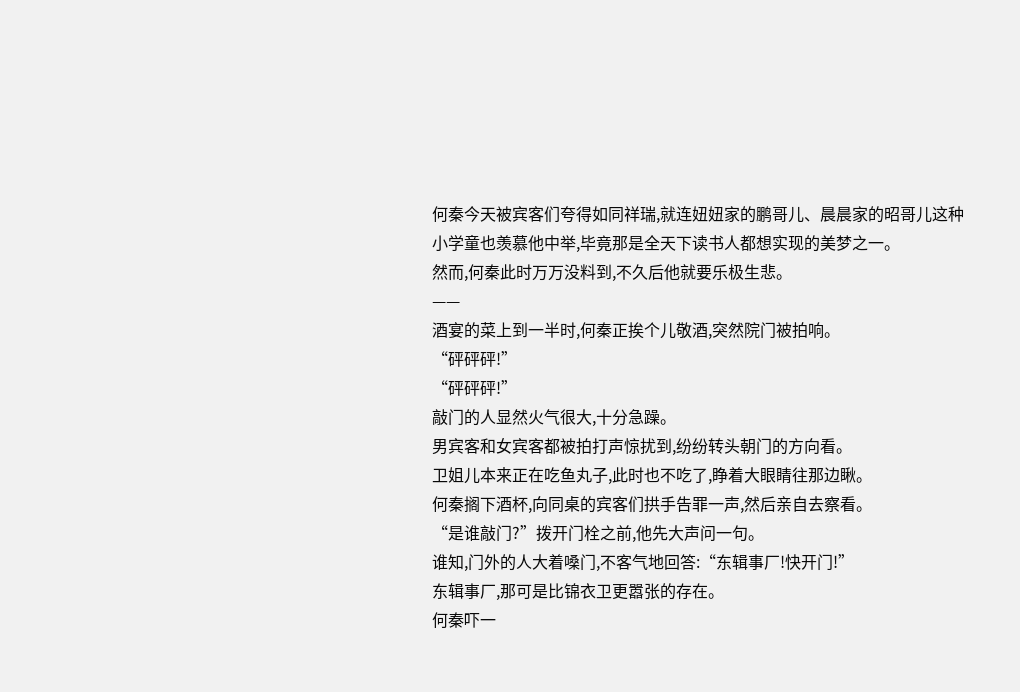何秦今天被宾客们夸得如同祥瑞,就连妞妞家的鹏哥儿、晨晨家的昭哥儿这种小学童也羡慕他中举,毕竟那是全天下读书人都想实现的美梦之一。
然而,何秦此时万万没料到,不久后他就要乐极生悲。
——
酒宴的菜上到一半时,何秦正挨个儿敬酒,突然院门被拍响。
“砰砰砰!”
“砰砰砰!”
敲门的人显然火气很大,十分急躁。
男宾客和女宾客都被拍打声惊扰到,纷纷转头朝门的方向看。
卫姐儿本来正在吃鱼丸子,此时也不吃了,睁着大眼睛往那边瞅。
何秦搁下酒杯,向同桌的宾客们拱手告罪一声,然后亲自去察看。
“是谁敲门?”拨开门栓之前,他先大声问一句。
谁知,门外的人大着嗓门,不客气地回答:“东辑事厂!快开门!”
东辑事厂,那可是比锦衣卫更嚣张的存在。
何秦吓一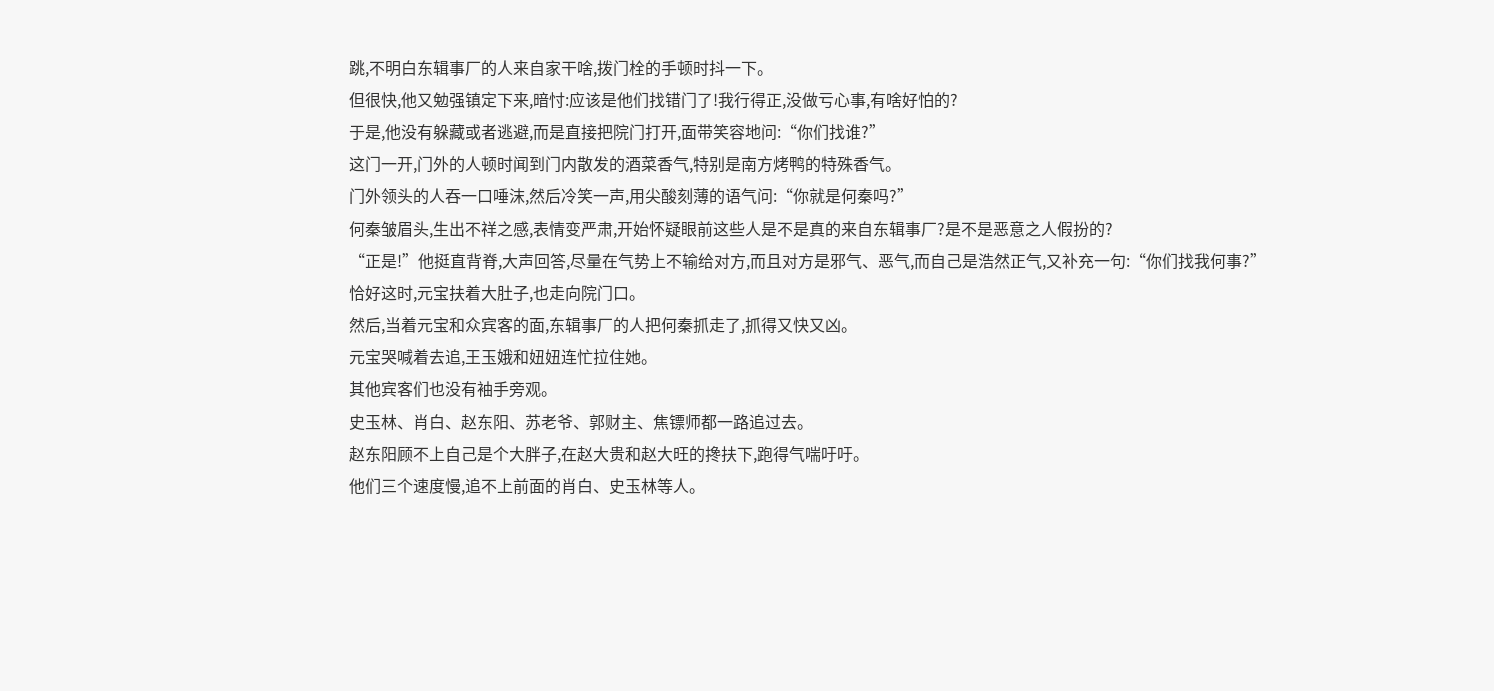跳,不明白东辑事厂的人来自家干啥,拨门栓的手顿时抖一下。
但很快,他又勉强镇定下来,暗忖:应该是他们找错门了!我行得正,没做亏心事,有啥好怕的?
于是,他没有躲藏或者逃避,而是直接把院门打开,面带笑容地问:“你们找谁?”
这门一开,门外的人顿时闻到门内散发的酒菜香气,特别是南方烤鸭的特殊香气。
门外领头的人吞一口唾沫,然后冷笑一声,用尖酸刻薄的语气问:“你就是何秦吗?”
何秦皱眉头,生出不祥之感,表情变严肃,开始怀疑眼前这些人是不是真的来自东辑事厂?是不是恶意之人假扮的?
“正是!”他挺直背脊,大声回答,尽量在气势上不输给对方,而且对方是邪气、恶气,而自己是浩然正气,又补充一句:“你们找我何事?”
恰好这时,元宝扶着大肚子,也走向院门口。
然后,当着元宝和众宾客的面,东辑事厂的人把何秦抓走了,抓得又快又凶。
元宝哭喊着去追,王玉娥和妞妞连忙拉住她。
其他宾客们也没有袖手旁观。
史玉林、肖白、赵东阳、苏老爷、郭财主、焦镖师都一路追过去。
赵东阳顾不上自己是个大胖子,在赵大贵和赵大旺的搀扶下,跑得气喘吁吁。
他们三个速度慢,追不上前面的肖白、史玉林等人。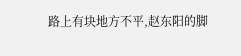路上有块地方不平,赵东阳的脚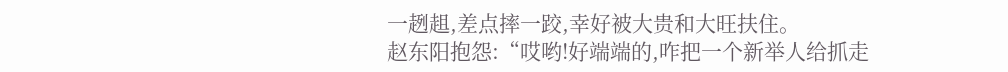一趔趄,差点摔一跤,幸好被大贵和大旺扶住。
赵东阳抱怨:“哎哟!好端端的,咋把一个新举人给抓走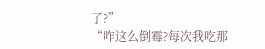了?”
“咋这么倒霉?每次我吃那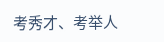考秀才、考举人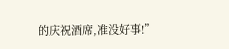的庆祝酒席,准没好事!”